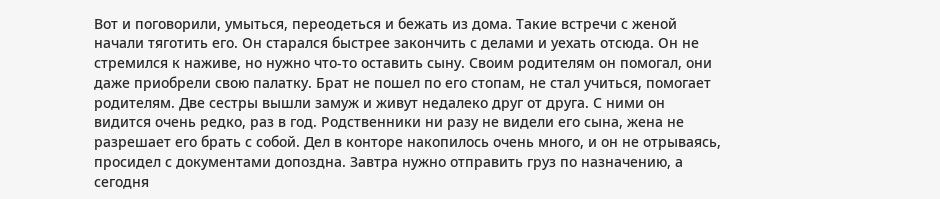Вот и поговорили, умыться, переодеться и бежать из дома. Такие встречи с женой начали тяготить его. Он старался быстрее закончить с делами и уехать отсюда. Он не стремился к наживе, но нужно что-то оставить сыну. Своим родителям он помогал, они даже приобрели свою палатку. Брат не пошел по его стопам, не стал учиться, помогает родителям. Две сестры вышли замуж и живут недалеко друг от друга. С ними он видится очень редко, раз в год. Родственники ни разу не видели его сына, жена не разрешает его брать с собой. Дел в конторе накопилось очень много, и он не отрываясь, просидел с документами допоздна. Завтра нужно отправить груз по назначению, а сегодня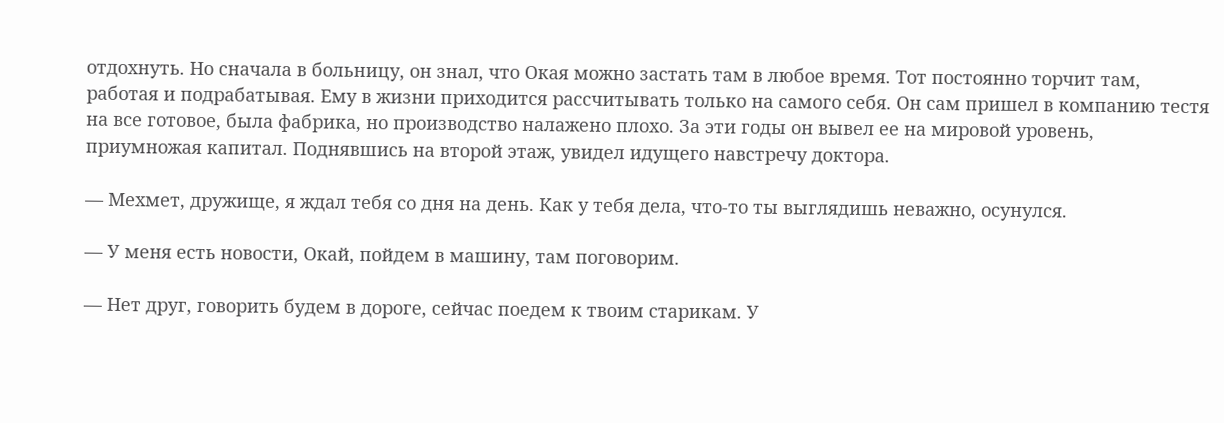отдохнуть. Но сначала в больницу, он знал, что Окая можно застать там в любое время. Тот постоянно торчит там, работая и подрабатывая. Ему в жизни приходится рассчитывать только на самого себя. Он сам пришел в компанию тестя на все готовое, была фабрика, но производство налажено плохо. За эти годы он вывел ее на мировой уровень, приумножая капитал. Поднявшись на второй этаж, увидел идущего навстречу доктора.

— Мехмет, дружище, я ждал тебя со дня на день. Как у тебя дела, что-то ты выглядишь неважно, осунулся.

— У меня есть новости, Окай, пойдем в машину, там поговорим.

— Нет друг, говорить будем в дороге, сейчас поедем к твоим старикам. У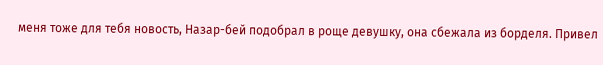меня тоже для тебя новость, Назар-бей подобрал в роще девушку, она сбежала из борделя. Привел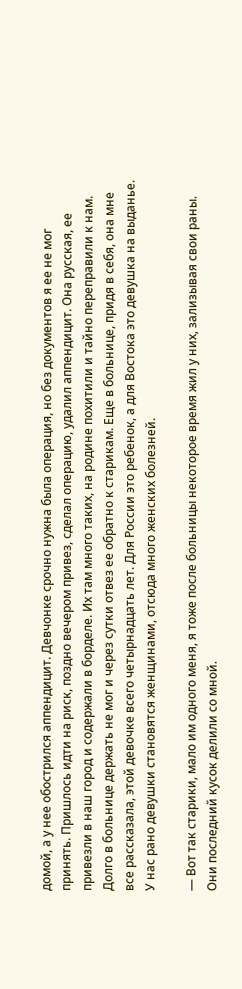домой, а у нее обострился аппендицит. Девчонке срочно нужна была операция, но без документов я ее не мог принять. Пришлось идти на риск, поздно вечером привез, сделал операцию, удалил аппендицит. Она русская, ее привезли в наш город и содержали в борделе. Их там много таких, на родине похитили и тайно переправили к нам. Долго в больнице держать не мог и через сутки отвез ее обратно к старикам. Еще в больнице, придя в себя, она мне все рассказала, этой девочке всего четырнадцать лет. Для России это ребенок, а для Востока это девушка на выданье. У нас рано девушки становятся женщинами, отсюда много женских болезней.

— Вот так старики, мало им одного меня, я тоже после больницы некоторое время жил у них, зализывая свои раны. Они последний кусок делили со мной.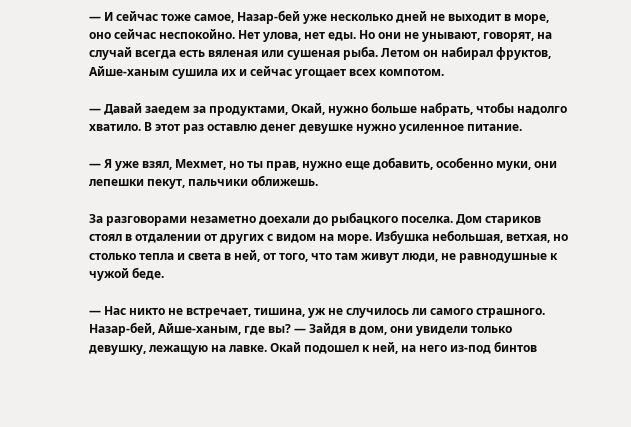— И сейчас тоже самое, Назар-бей уже несколько дней не выходит в море, оно сейчас неспокойно. Нет улова, нет еды. Но они не унывают, говорят, на случай всегда есть вяленая или сушеная рыба. Летом он набирал фруктов, Айше-ханым сушила их и сейчас угощает всех компотом.

— Давай заедем за продуктами, Окай, нужно больше набрать, чтобы надолго хватило. В этот раз оставлю денег девушке нужно усиленное питание.

— Я уже взял, Мехмет, но ты прав, нужно еще добавить, особенно муки, они лепешки пекут, пальчики оближешь.

За разговорами незаметно доехали до рыбацкого поселка. Дом стариков стоял в отдалении от других с видом на море. Избушка небольшая, ветхая, но столько тепла и света в ней, от того, что там живут люди, не равнодушные к чужой беде.

— Нас никто не встречает, тишина, уж не случилось ли самого страшного. Назар-бей, Айше-ханым, где вы? — Зайдя в дом, они увидели только девушку, лежащую на лавке. Окай подошел к ней, на него из-под бинтов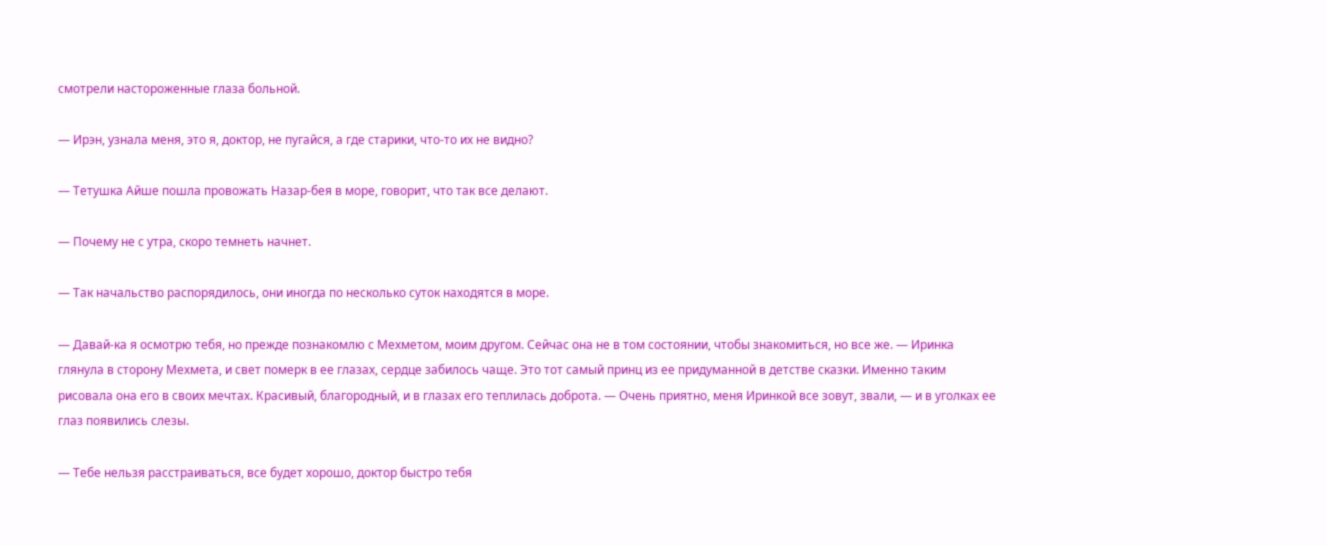смотрели настороженные глаза больной.

— Ирэн, узнала меня, это я, доктор, не пугайся, а где старики, что-то их не видно?

— Тетушка Айше пошла провожать Назар-бея в море, говорит, что так все делают.

— Почему не с утра, скоро темнеть начнет.

— Так начальство распорядилось, они иногда по несколько суток находятся в море.

— Давай-ка я осмотрю тебя, но прежде познакомлю с Мехметом, моим другом. Сейчас она не в том состоянии, чтобы знакомиться, но все же. — Иринка глянула в сторону Мехмета, и свет померк в ее глазах, сердце забилось чаще. Это тот самый принц из ее придуманной в детстве сказки. Именно таким рисовала она его в своих мечтах. Красивый, благородный, и в глазах его теплилась доброта. — Очень приятно, меня Иринкой все зовут, звали, — и в уголках ее глаз появились слезы.

— Тебе нельзя расстраиваться, все будет хорошо, доктор быстро тебя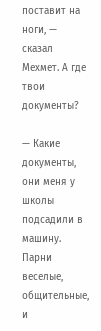поставит на ноги, — сказал Мехмет. А где твои документы?

— Какие документы, они меня у школы подсадили в машину. Парни веселые, общительные, и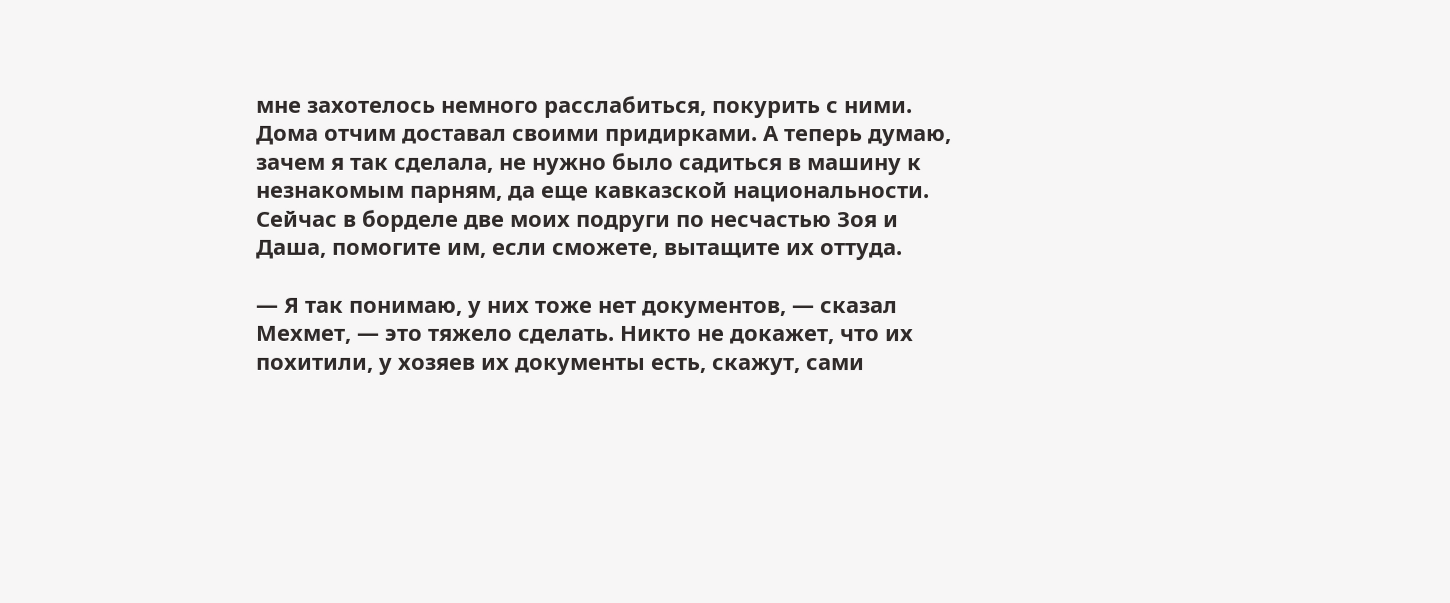мне захотелось немного расслабиться, покурить с ними. Дома отчим доставал своими придирками. А теперь думаю, зачем я так сделала, не нужно было садиться в машину к незнакомым парням, да еще кавказской национальности. Сейчас в борделе две моих подруги по несчастью Зоя и Даша, помогите им, если сможете, вытащите их оттуда.

— Я так понимаю, у них тоже нет документов, — сказал Мехмет, — это тяжело сделать. Никто не докажет, что их похитили, у хозяев их документы есть, скажут, сами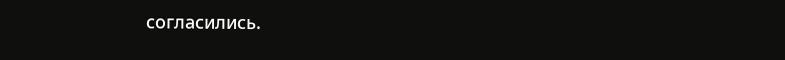согласились.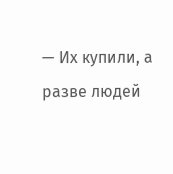— Их купили, а разве людей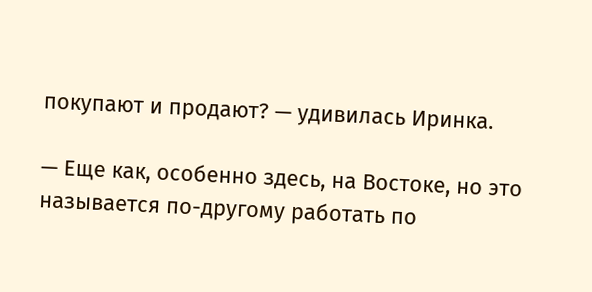покупают и продают? — удивилась Иринка.

— Еще как, особенно здесь, на Востоке, но это называется по-другому работать по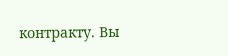контракту. Вы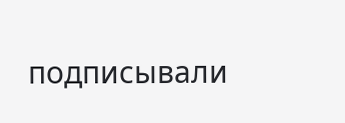подписывали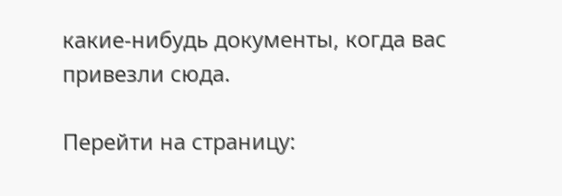какие-нибудь документы, когда вас привезли сюда.

Перейти на страницу: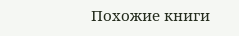Похожие книги